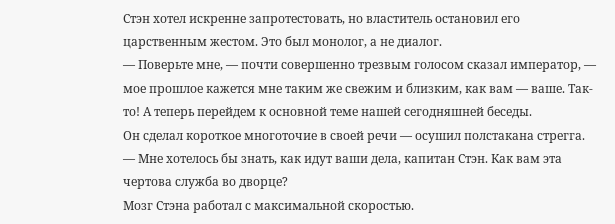Стэн хотел искренне запротестовать, но властитель остановил его царственным жестом. Это был монолог, а не диалог.
— Поверьте мне, — почти совершенно трезвым голосом сказал император, — мое прошлое кажется мне таким же свежим и близким, как вам — ваше. Так-то! А теперь перейдем к основной теме нашей сегодняшней беседы.
Он сделал короткое многоточие в своей речи — осушил полстакана стрегга.
— Мне хотелось бы знать, как идут ваши дела, капитан Стэн. Как вам эта чертова служба во дворце?
Мозг Стэна работал с максимальной скоростью.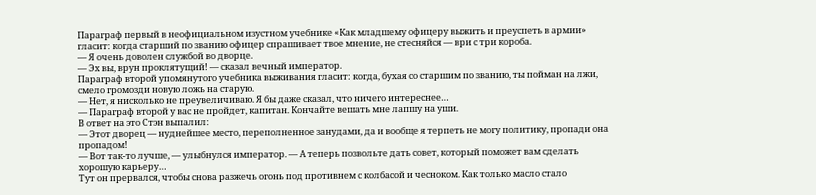Параграф первый в неофициальном изустном учебнике «Как младшему офицеру выжить и преуспеть в армии» гласит: когда старший по званию офицер спрашивает твое мнение, не стесняйся — ври с три короба.
— Я очень доволен службой во дворце.
— Эх вы, врун проклятущий! — сказал вечный император.
Параграф второй упомянутого учебника выживания гласит: когда, бухая со старшим по званию, ты пойман на лжи, смело громозди новую ложь на старую.
— Нет, я нисколько не преувеличиваю. Я бы даже сказал, что ничего интереснее…
— Параграф второй у вас не пройдет, капитан. Кончайте вешать мне лапшу на уши.
В ответ на это Стэн выпалил:
— Этот дворец — нуднейшее место, переполненное занудами, да и вообще я терпеть не могу политику, пропади она пропадом!
— Вот так-то лучше, — улыбнулся император. — А теперь позвольте дать совет, который поможет вам сделать хорошую карьеру…
Тут он прервался, чтобы снова разжечь огонь под противнем с колбасой и чесноком. Как только масло стало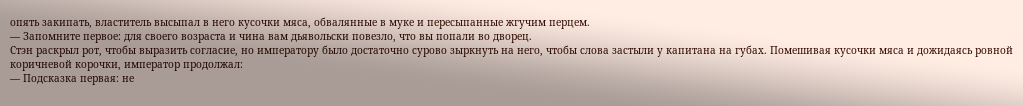опять закипать, властитель высыпал в него кусочки мяса, обвалянные в муке и пересыпанные жгучим перцем.
— Запомните первое: для своего возраста и чина вам дьявольски повезло, что вы попали во дворец.
Стэн раскрыл рот, чтобы выразить согласие, но императору было достаточно сурово зыркнуть на него, чтобы слова застыли у капитана на губах. Помешивая кусочки мяса и дожидаясь ровной коричневой корочки, император продолжал:
— Подсказка первая: не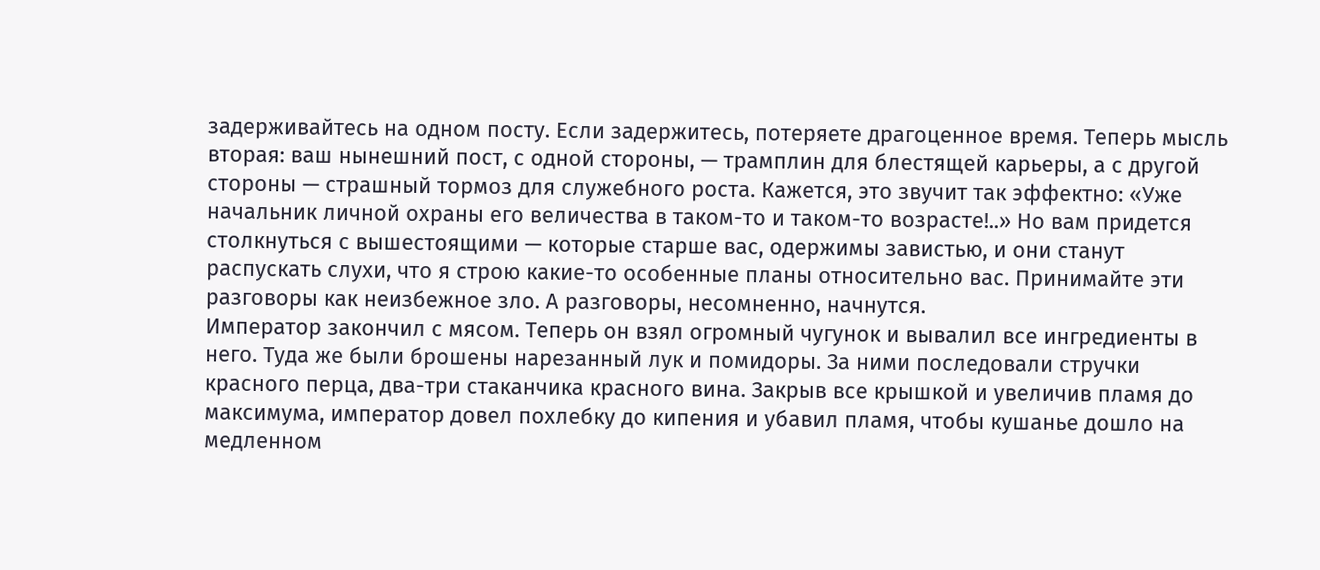задерживайтесь на одном посту. Если задержитесь, потеряете драгоценное время. Теперь мысль вторая: ваш нынешний пост, с одной стороны, — трамплин для блестящей карьеры, а с другой стороны — страшный тормоз для служебного роста. Кажется, это звучит так эффектно: «Уже начальник личной охраны его величества в таком-то и таком-то возрасте!..» Но вам придется столкнуться с вышестоящими — которые старше вас, одержимы завистью, и они станут распускать слухи, что я строю какие-то особенные планы относительно вас. Принимайте эти разговоры как неизбежное зло. А разговоры, несомненно, начнутся.
Император закончил с мясом. Теперь он взял огромный чугунок и вывалил все ингредиенты в него. Туда же были брошены нарезанный лук и помидоры. За ними последовали стручки красного перца, два-три стаканчика красного вина. Закрыв все крышкой и увеличив пламя до максимума, император довел похлебку до кипения и убавил пламя, чтобы кушанье дошло на медленном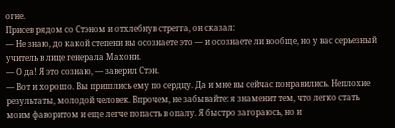огне.
Присев рядом со Стэном и отхлебнув стрегга, он сказал:
— Не знаю, до какой степени вы осознаете это — и осознаете ли вообще, но у вас серьезный учитель в лице генерала Махони.
— О да! Я это сознаю, — заверил Стэн.
— Вот и хорошо. Вы пришлись ему по сердцу. Да и мне вы сейчас понравились. Неплохие результаты, молодой человек. Впрочем, не забывайте: я знаменит тем, что легко стать моим фаворитом и еще легче попасть в опалу. Я быстро загораюсь, но и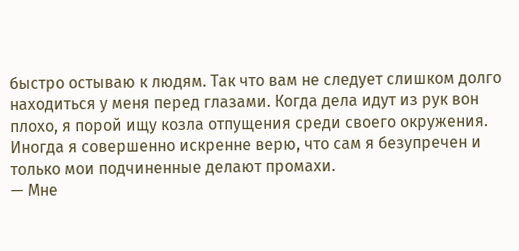быстро остываю к людям. Так что вам не следует слишком долго находиться у меня перед глазами. Когда дела идут из рук вон плохо, я порой ищу козла отпущения среди своего окружения. Иногда я совершенно искренне верю, что сам я безупречен и только мои подчиненные делают промахи.
— Мне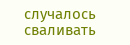случалось сваливать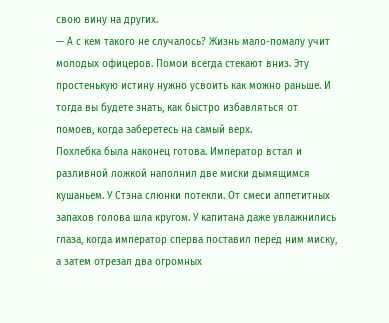свою вину на других.
— А с кем такого не случалось? Жизнь мало-помалу учит молодых офицеров. Помои всегда стекают вниз. Эту простенькую истину нужно усвоить как можно раньше. И тогда вы будете знать, как быстро избавляться от помоев, когда заберетесь на самый верх.
Похлебка была наконец готова. Император встал и разливной ложкой наполнил две миски дымящимся кушаньем. У Стэна слюнки потекли. От смеси аппетитных запахов голова шла кругом. У капитана даже увлажнились глаза, когда император сперва поставил перед ним миску, а затем отрезал два огромных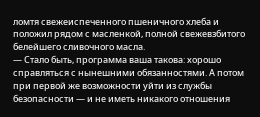ломтя свежеиспеченного пшеничного хлеба и положил рядом с масленкой, полной свежевзбитого белейшего сливочного масла.
— Стало быть, программа ваша такова: хорошо справляться с нынешними обязанностями. А потом при первой же возможности уйти из службы безопасности — и не иметь никакого отношения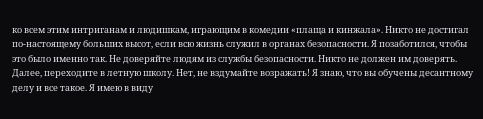ко всем этим интриганам и людишкам, играющим в комедии «плаща и кинжала». Никто не достигал по-настоящему больших высот, если всю жизнь служил в органах безопасности. Я позаботился, чтобы это было именно так. Не доверяйте людям из службы безопасности. Никто не должен им доверять. Далее, переходите в летную школу. Нет, не вздумайте возражать! Я знаю, что вы обучены десантному делу и все такое. Я имею в виду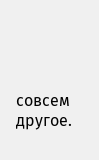совсем другое.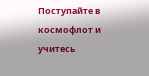Поступайте в космофлот и учитесь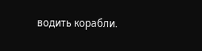водить корабли.